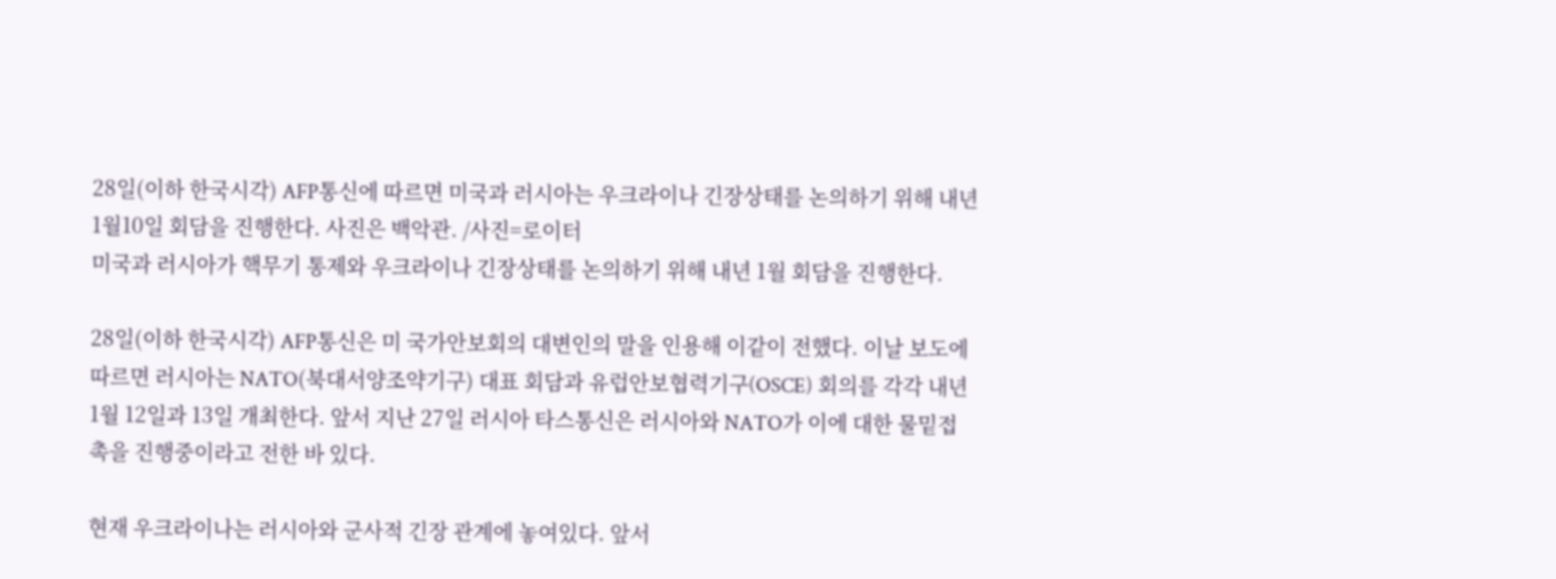28일(이하 한국시각) AFP통신에 따르면 미국과 러시아는 우크라이나 긴장상태를 논의하기 위해 내년 1월10일 회담을 진행한다. 사진은 백악관. /사진=로이터
미국과 러시아가 핵무기 통제와 우크라이나 긴장상태를 논의하기 위해 내년 1월 회담을 진행한다.

28일(이하 한국시각) AFP통신은 미 국가안보회의 대변인의 말을 인용해 이같이 전했다. 이날 보도에 따르면 러시아는 NATO(북대서양조약기구) 대표 회담과 유럽안보협력기구(OSCE) 회의를 각각 내년 1월 12일과 13일 개최한다. 앞서 지난 27일 러시아 타스통신은 러시아와 NATO가 이에 대한 물밑접촉을 진행중이라고 전한 바 있다.

현재 우크라이나는 러시아와 군사적 긴장 관계에 놓여있다. 앞서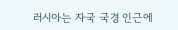러시아는 자국 국경 인근에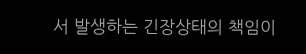서 발생하는 긴장상태의 책임이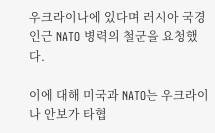우크라이나에 있다며 러시아 국경 인근 NATO 병력의 철군을 요청했다.

이에 대해 미국과 NATO는 우크라이나 안보가 타협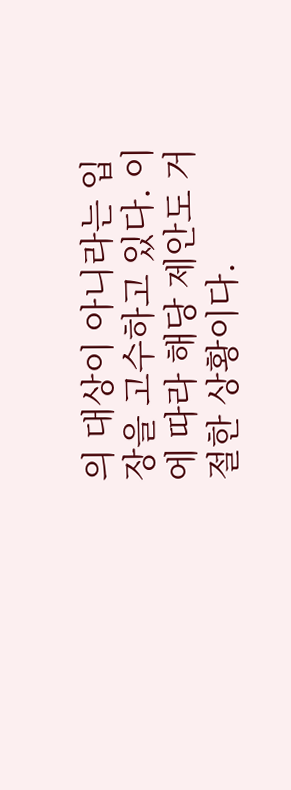의 대상이 아니라는 입장을 고수하고 있다. 이에 따라 해당 제안도 거절한 상황이다.